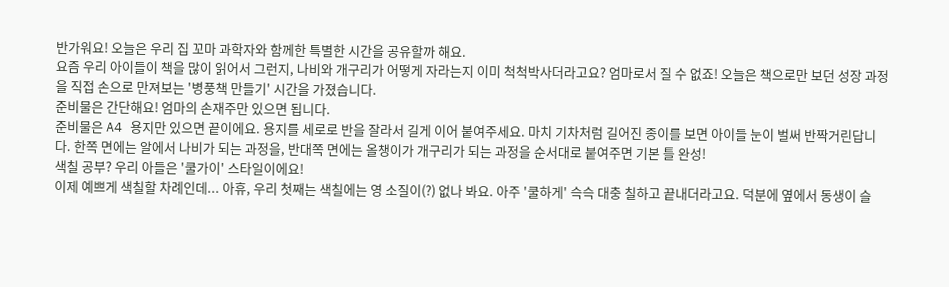반가워요! 오늘은 우리 집 꼬마 과학자와 함께한 특별한 시간을 공유할까 해요.
요즘 우리 아이들이 책을 많이 읽어서 그런지, 나비와 개구리가 어떻게 자라는지 이미 척척박사더라고요? 엄마로서 질 수 없죠! 오늘은 책으로만 보던 성장 과정을 직접 손으로 만져보는 '병풍책 만들기' 시간을 가졌습니다.
준비물은 간단해요! 엄마의 손재주만 있으면 됩니다.
준비물은 A4 용지만 있으면 끝이에요. 용지를 세로로 반을 잘라서 길게 이어 붙여주세요. 마치 기차처럼 길어진 종이를 보면 아이들 눈이 벌써 반짝거린답니다. 한쪽 면에는 알에서 나비가 되는 과정을, 반대쪽 면에는 올챙이가 개구리가 되는 과정을 순서대로 붙여주면 기본 틀 완성!
색칠 공부? 우리 아들은 '쿨가이' 스타일이에요!
이제 예쁘게 색칠할 차례인데... 아휴, 우리 첫째는 색칠에는 영 소질이(?) 없나 봐요. 아주 '쿨하게' 슥슥 대충 칠하고 끝내더라고요. 덕분에 옆에서 동생이 슬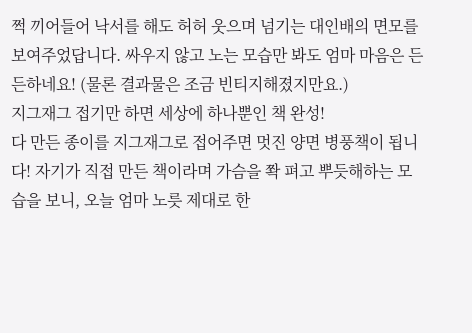쩍 끼어들어 낙서를 해도 허허 웃으며 넘기는 대인배의 면모를 보여주었답니다. 싸우지 않고 노는 모습만 봐도 엄마 마음은 든든하네요! (물론 결과물은 조금 빈티지해졌지만요.)
지그재그 접기만 하면 세상에 하나뿐인 책 완성!
다 만든 종이를 지그재그로 접어주면 멋진 양면 병풍책이 됩니다! 자기가 직접 만든 책이라며 가슴을 쫙 펴고 뿌듯해하는 모습을 보니, 오늘 엄마 노릇 제대로 한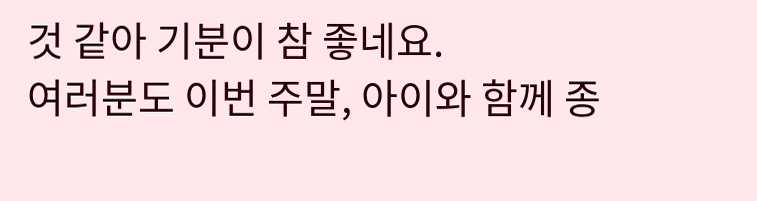것 같아 기분이 참 좋네요.
여러분도 이번 주말, 아이와 함께 종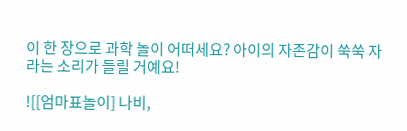이 한 장으로 과학 놀이 어떠세요? 아이의 자존감이 쑥쑥 자라는 소리가 들릴 거예요!

![[엄마표놀이] 나비,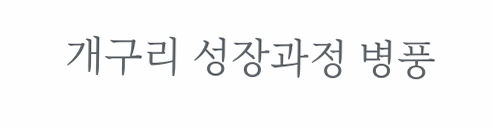개구리 성장과정 병풍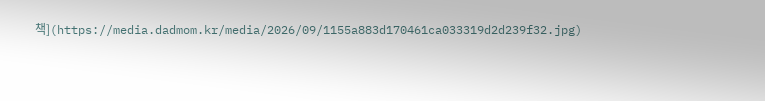책](https://media.dadmom.kr/media/2026/09/1155a883d170461ca033319d2d239f32.jpg)